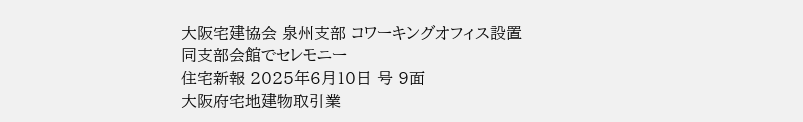大阪宅建協会 泉州支部 コワーキングオフィス設置 同支部会館でセレモニー
住宅新報 2025年6月10日 号 9面
大阪府宅地建物取引業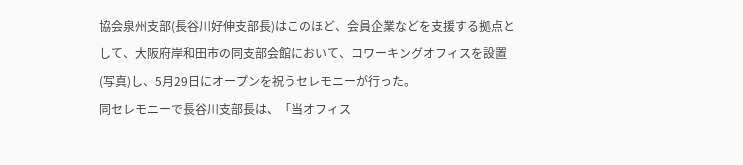協会泉州支部(長谷川好伸支部長)はこのほど、会員企業などを支援する拠点として、大阪府岸和田市の同支部会館において、コワーキングオフィスを設置(写真)し、5月29日にオープンを祝うセレモニーが行った。
同セレモニーで長谷川支部長は、「当オフィス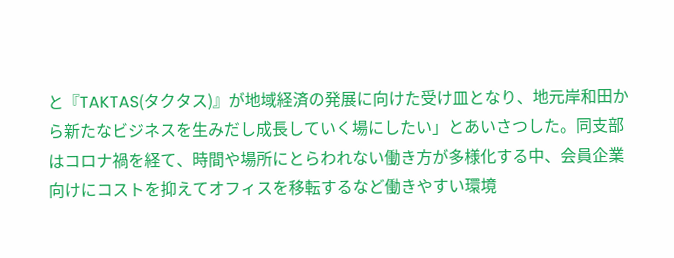と『TAKTAS(タクタス)』が地域経済の発展に向けた受け皿となり、地元岸和田から新たなビジネスを生みだし成長していく場にしたい」とあいさつした。同支部はコロナ禍を経て、時間や場所にとらわれない働き方が多様化する中、会員企業向けにコストを抑えてオフィスを移転するなど働きやすい環境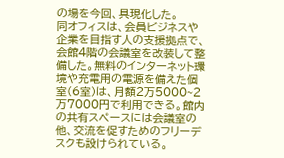の場を今回、具現化した。
同オフィスは、会員ビジネスや企業を目指す人の支援拠点で、会館4階の会議室を改装して整備した。無料のインターネット環境や充電用の電源を備えた個室(6室)は、月額2万5000~2万7000円で利用できる。館内の共有スペースには会議室の他、交流を促すためのフリーデスクも設けられている。